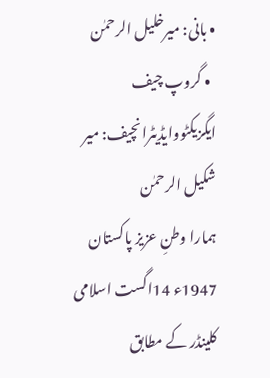• بانی: میرخلیل الرحمٰن
  • گروپ چیف ایگزیکٹووایڈیٹرانچیف: میر شکیل الرحمٰن
ہمارا وطنِ عزیز پاکستان 1947ء 14اگست اسلامی کلینڈر کے مطابق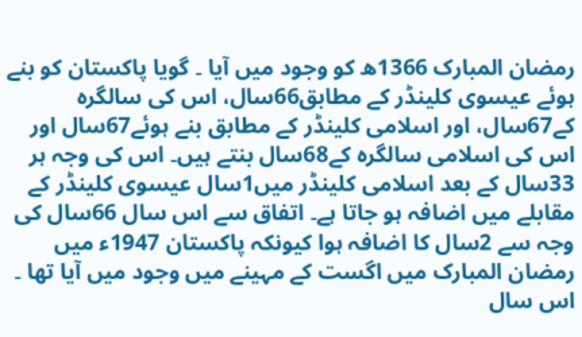رمضان المبارک 1366ھ کو وجود میں آیا ۔ گویا پاکستان کو بنے ہوئے عیسوی کلینڈر کے مطابق66سال، اس کی سالگرہ کے67سال، اور اسلامی کلینڈر کے مطابق بنے ہوئے67سال اور اس کی اسلامی سالگرہ کے68سال بنتے ہیں۔ اس کی وجہ ہر 33سال کے بعد اسلامی کلینڈر میں1سال عیسوی کلینڈر کے مقابلے میں اضافہ ہو جاتا ہے۔ اتفاق سے اس سال 66سال کی وجہ سے 2سال کا اضافہ ہوا کیونکہ پاکستان 1947ء میں رمضان المبارک میں اگست کے مہینے میں وجود میں آیا تھا ۔ اس سال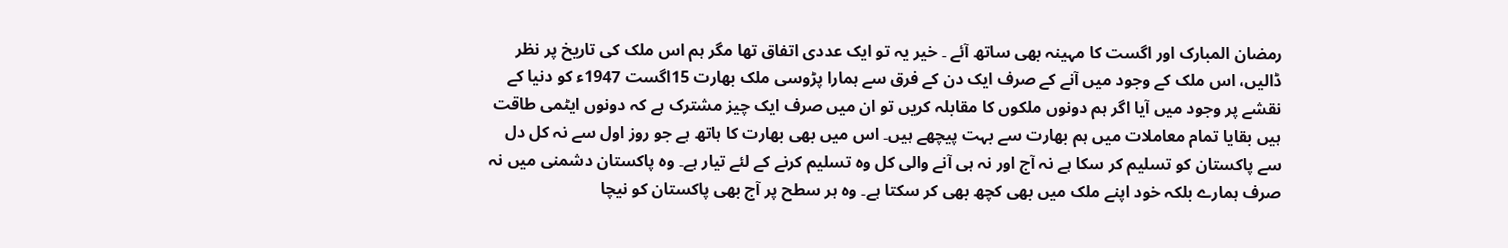رمضان المبارک اور اگست کا مہینہ بھی ساتھ آئے ۔ خیر یہ تو ایک عددی اتفاق تھا مگر ہم اس ملک کی تاریخ پر نظر ڈالیں، اس ملک کے وجود میں آنے کے صرف ایک دن کے فرق سے ہمارا پڑوسی ملک بھارت 15اگست 1947ء کو دنیا کے نقشے پر وجود میں آیا اگر ہم دونوں ملکوں کا مقابلہ کریں تو ان میں صرف ایک چیز مشترک ہے کہ دونوں ایٹمی طاقت ہیں بقایا تمام معاملات میں ہم بھارت سے بہت پیچھے ہیں۔ اس میں بھی بھارت کا ہاتھ ہے جو روز اول سے نہ کل دل سے پاکستان کو تسلیم کر سکا ہے نہ آج اور نہ ہی آنے والی کل وہ تسلیم کرنے کے لئے تیار ہے۔ وہ پاکستان دشمنی میں نہ صرف ہمارے بلکہ خود اپنے ملک میں بھی کچھ بھی کر سکتا ہے۔ وہ ہر سطح پر آج بھی پاکستان کو نیچا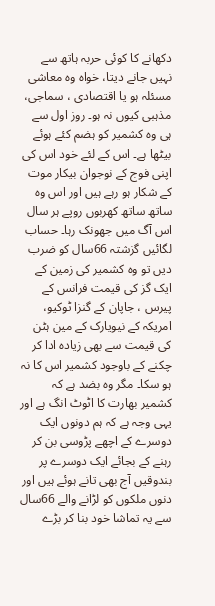دکھانے کا کوئی حربہ ہاتھ سے نہیں جانے دیتا، خواہ وہ معاشی مسئلہ ہو یا اقتصادی ، سماجی، مذہبی کیوں نہ ہو۔ روز اول سے ہی وہ کشمیر کو ہضم کئے ہوئے بیٹھا ہے۔ اس کے لئے خود اس کی اپنی فوج کے نوجوان بیکار موت کے شکار ہو رہے ہیں اور اس وہ ساتھ ساتھ کھربوں روپے ہر سال اس آگ میں جھونک رہا۔ حساب لگائیں گزشتہ 66سال کو ضرب دیں تو وہ کشمیر کی زمین کے ایک گز کی قیمت فرانس کے پیرس ، جاپان کے گنزا ٹوکیو، امریکہ کے نیویارک کے مین ہٹن کی قیمت سے بھی زیادہ ادا کر چکنے کے باوجود کشمیر اس کا نہ ہو سکا۔ مگر وہ بضد ہے کہ کشمیر بھارت کا اٹوٹ انگ ہے اور یہی وجہ ہے کہ ہم دونوں ایک دوسرے کے اچھے پڑوسی بن کر رہنے کے بجائے ایک دوسرے پر بندوقیں آج بھی تانے ہوئے ہیں اور دنوں ملکوں کو لڑانے والے 66سال سے یہ تماشا خود بنا کر بڑے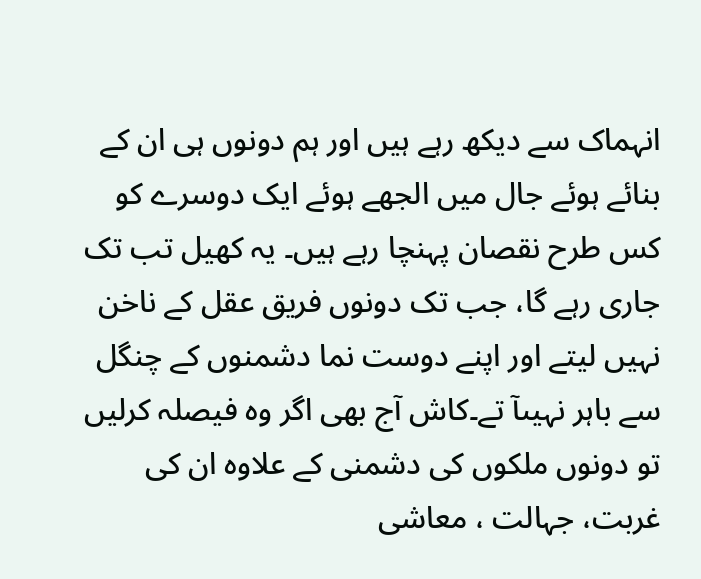انہماک سے دیکھ رہے ہیں اور ہم دونوں ہی ان کے بنائے ہوئے جال میں الجھے ہوئے ایک دوسرے کو کس طرح نقصان پہنچا رہے ہیں۔ یہ کھیل تب تک جاری رہے گا، جب تک دونوں فریق عقل کے ناخن نہیں لیتے اور اپنے دوست نما دشمنوں کے چنگل سے باہر نہیںآ تے۔کاش آج بھی اگر وہ فیصلہ کرلیں تو دونوں ملکوں کی دشمنی کے علاوہ ان کی غربت، جہالت ، معاشی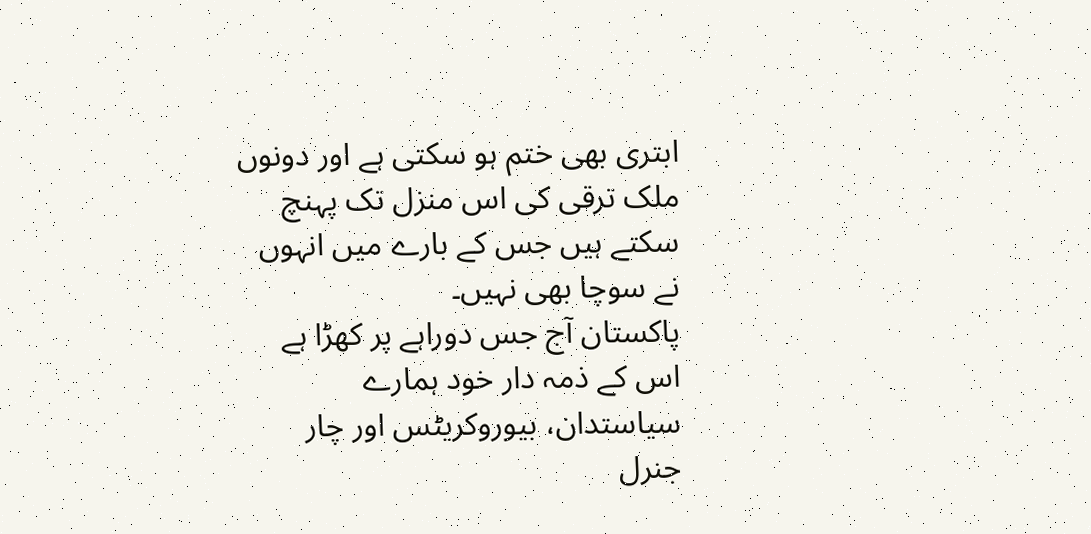ابتری بھی ختم ہو سکتی ہے اور دونوں ملک ترقی کی اس منزل تک پہنچ سکتے ہیں جس کے بارے میں انہوں نے سوچا بھی نہیں۔
پاکستان آج جس دوراہے پر کھڑا ہے اس کے ذمہ دار خود ہمارے سیاستدان، بیوروکریٹس اور چار جنرل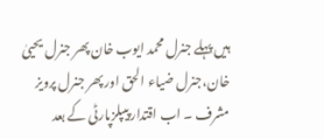ہیں پہلے جنرل محمد ایوب خان پھر جنرل یحییٰ خان،جنرل ضیاء الحق اور پھر جنرل پرویز مشرف ۔ اب اقتدار پیپلزپارٹی کے بعد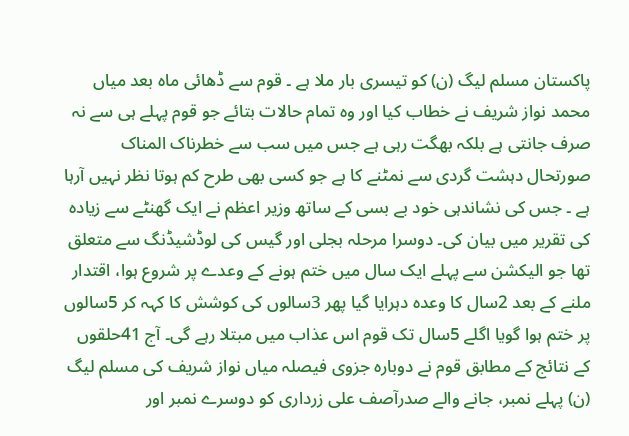پاکستان مسلم لیگ (ن) کو تیسری بار ملا ہے ۔ قوم سے ڈھائی ماہ بعد میاں محمد نواز شریف نے خطاب کیا اور وہ تمام حالات بتائے جو قوم پہلے ہی سے نہ صرف جانتی ہے بلکہ بھگت رہی ہے جس میں سب سے خطرناک المناک صورتحال دہشت گردی سے نمٹنے کا ہے جو کسی بھی طرح کم ہوتا نظر نہیں آرہا ہے ۔ جس کی نشاندہی خود بے بسی کے ساتھ وزیر اعظم نے ایک گھنٹے سے زیادہ کی تقریر میں بیان کی۔ دوسرا مرحلہ بجلی اور گیس کی لوڈشیڈنگ سے متعلق تھا جو الیکشن سے پہلے ایک سال میں ختم ہونے کے وعدے پر شروع ہوا، اقتدار ملنے کے بعد 2سال کا وعدہ دہرایا گیا پھر 3سالوں کی کوشش کا کہہ کر 5سالوں پر ختم ہوا گویا اگلے 5سال تک قوم اس عذاب میں مبتلا رہے گی۔ آج 41حلقوں کے نتائج کے مطابق قوم نے دوبارہ جزوی فیصلہ میاں نواز شریف کی مسلم لیگ (ن) پہلے نمبر، جانے والے صدرآصف علی زرداری کو دوسرے نمبر اور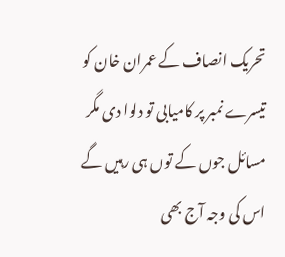تحریک انصاف کے عمران خان کو تیسرے نمبر پر کامیابی تو دلوا دی مگر مسائل جوں کے توں ہی رہیں گے اس کی وجہ آج بھی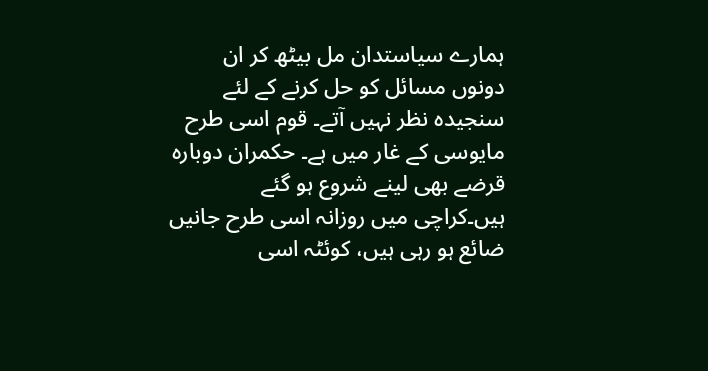ہمارے سیاستدان مل بیٹھ کر ان دونوں مسائل کو حل کرنے کے لئے سنجیدہ نظر نہیں آتے۔ قوم اسی طرح مایوسی کے غار میں ہے۔ حکمران دوبارہ قرضے بھی لینے شروع ہو گئے ہیں۔کراچی میں روزانہ اسی طرح جانیں ضائع ہو رہی ہیں، کوئٹہ اسی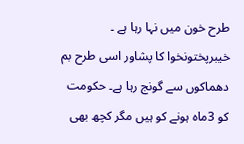طرح خون میں نہا رہا ہے ۔ خیبرپختونخوا کا پشاور اسی طرح بم دھماکوں سے گونج رہا ہے۔ حکومت کو 3ماہ ہونے کو ہیں مگر کچھ بھی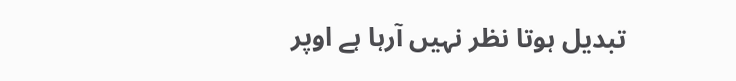تبدیل ہوتا نظر نہیں آرہا ہے اوپر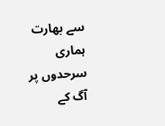سے بھارت ہماری سرحدوں پر آگ کے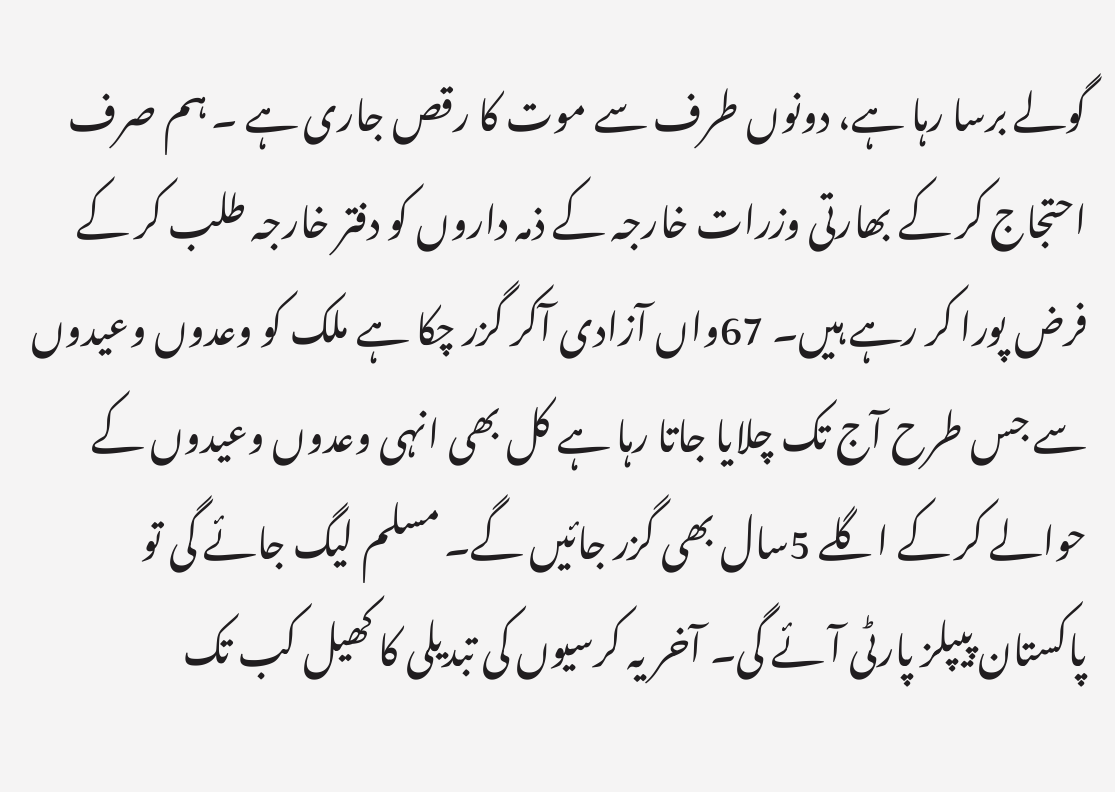گولے برسا رہا ہے، دونوں طرف سے موت کا رقص جاری ہے ۔ ہم صرف احتجاج کر کے بھارتی وزرات خارجہ کے ذمہ داروں کو دفتر خارجہ طلب کر کے فرض پورا کر رہے ہیں۔ 67واں آزادی آکر گزر چکا ہے ملک کو وعدوں وعیدوں سے جس طرح آج تک چلایا جاتا رہا ہے کل بھی انہی وعدوں وعیدوں کے حوالے کر کے اگلے 5سال بھی گزر جائیں گے۔ مسلم لیگ جائے گی تو پاکستان پیپلز پارٹی آئے گی۔ آخر یہ کرسیوں کی تبدیلی کا کھیل کب تک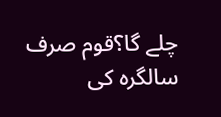چلے گا؟قوم صرف سالگرہ کی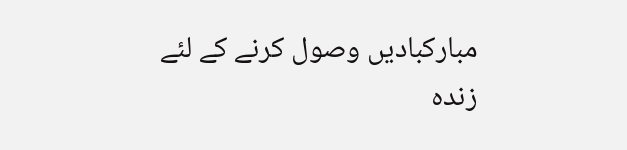مبارکبادیں وصول کرنے کے لئے زندہ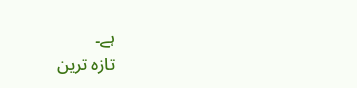ہے۔
تازہ ترین